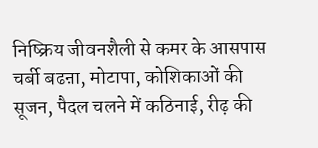निष्क्रिय जीवनशैली से कमर के आसपास चर्बी बढऩा, मोटापा, कोशिकाओं की सूजन, पैदल चलने में कठिनाई, रीढ़ की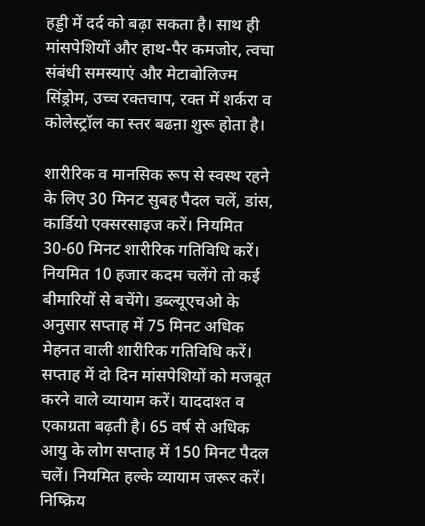हड्डी में दर्द को बढ़ा सकता है। साथ ही मांसपेशियों और हाथ-पैर कमजोर, त्वचा संबंधी समस्याएं और मेटाबोलिज्म सिंड्रोम, उच्च रक्तचाप, रक्त में शर्करा व कोलेस्ट्रॉल का स्तर बढऩा शुरू होता है।

शारीरिक व मानसिक रूप से स्वस्थ रहने के लिए 30 मिनट सुबह पैदल चलें, डांस, कार्डियो एक्सरसाइज करें। नियमित 30-60 मिनट शारीरिक गतिविधि करें। नियमित 10 हजार कदम चलेंगे तो कई बीमारियों से बचेंगे। डब्ल्यूएचओ के अनुसार सप्ताह में 75 मिनट अधिक मेहनत वाली शारीरिक गतिविधि करें। सप्ताह में दो दिन मांसपेशियों को मजबूत करने वाले व्यायाम करें। याददाश्त व एकाग्रता बढ़ती है। 65 वर्ष से अधिक आयु के लोग सप्ताह में 150 मिनट पैदल चलें। नियमित हल्के व्यायाम जरूर करें। निष्क्रिय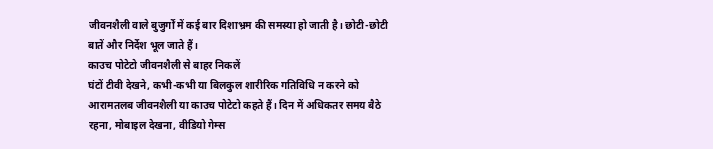जीवनशैली वाले बुजुर्गों में कई बार दिशाभ्रम की समस्या हो जाती है। छोटी-छोटी बातें और निर्देश भूल जाते हैं।
काउच पोटेटो जीवनशैली से बाहर निकलें
घंटों टीवी देखने, कभी-कभी या बिलकुल शारीरिक गतिविधि न करने को आरामतलब जीवनशैली या काउच पोटेटो कहते हैं। दिन में अधिकतर समय बैठे रहना, मोबाइल देखना, वीडियो गेम्स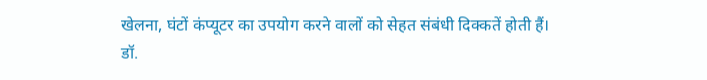खेलना, घंटों कंप्यूटर का उपयोग करने वालों को सेहत संबंधी दिक्कतें होती हैं।
डॉ.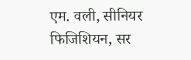एम. वली, सीनियर फिजिशियन, सर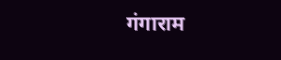गंगाराम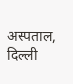अस्पताल, दिल्ली